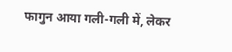फागुन आया गली-गली में, लेकर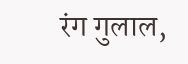रंग गुलाल,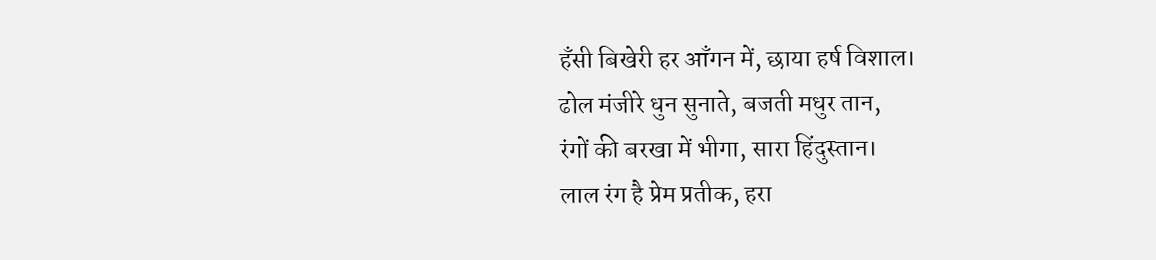हँसी बिखेरी हर आँगन में, छाया हर्ष विशाल।
ढोल मंजीरे धुन सुनाते, बजती मधुर तान,
रंगों की बरखा में भीगा, सारा हिंदुस्तान।
लाल रंग है प्रेम प्रतीक, हरा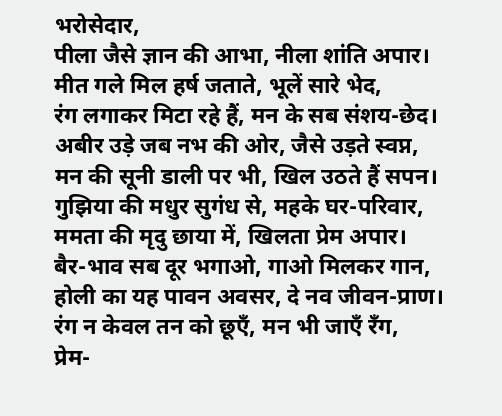भरोसेदार,
पीला जैसे ज्ञान की आभा, नीला शांति अपार।
मीत गले मिल हर्ष जताते, भूलें सारे भेद,
रंग लगाकर मिटा रहे हैं, मन के सब संशय-छेद।
अबीर उड़े जब नभ की ओर, जैसे उड़ते स्वप्न,
मन की सूनी डाली पर भी, खिल उठते हैं सपन।
गुझिया की मधुर सुगंध से, महके घर-परिवार,
ममता की मृदु छाया में, खिलता प्रेम अपार।
बैर-भाव सब दूर भगाओ, गाओ मिलकर गान,
होली का यह पावन अवसर, दे नव जीवन-प्राण।
रंग न केवल तन को छूएँ, मन भी जाएँ रँग,
प्रेम-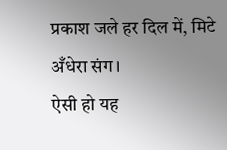प्रकाश जले हर दिल में, मिटे अँधेरा संग।
ऐसी हो यह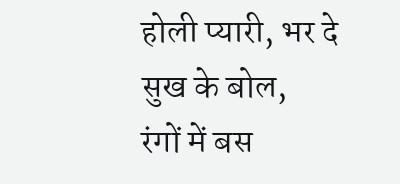होली प्यारी, भर दे सुख के बोल,
रंगों में बस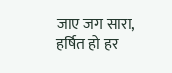जाए जग सारा, हर्षित हो हर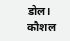डोल।
कौशल